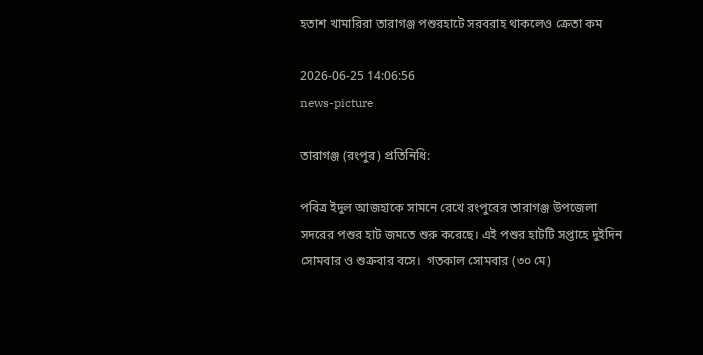হতাশ খামারিরা তারাগঞ্জ পশুরহাটে সরবরাহ থাকলেও ক্রেতা কম

2026-06-25 14:06:56
news-picture

তারাগঞ্জ (রংপুর) প্রতিনিধি:

পবিত্র ইদুল আজহাকে সামনে রেখে রংপুরের তারাগঞ্জ উপজেলা সদরের পশুর হাট জমতে শুরু করেছে। এই পশুর হাটটি সপ্তাহে দুইদিন সোমবার ও শুক্রবার বসে।  গতকাল সোমবার (৩০ মে)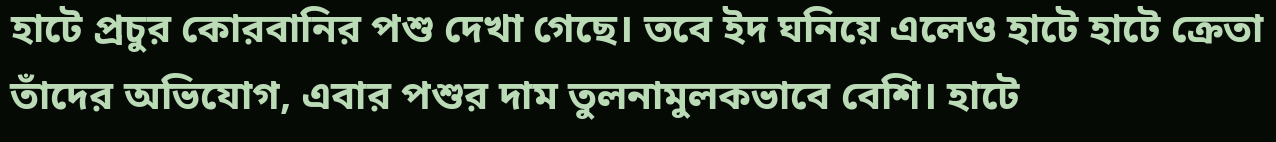হাটে প্রচুর কোরবানির পশু দেখা গেছে। তবে ইদ ঘনিয়ে এলেও হাটে হাটে ক্রেতা তাঁদের অভিযোগ, এবার পশুর দাম তুলনামুলকভাবে বেশি। হাটে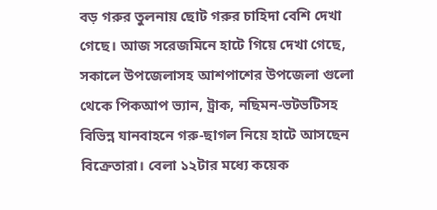বড় গরুর তুলনায় ছোট গরুর চাহিদা বেশি দেখা গেছে। আজ সরেজমিনে হাটে গিয়ে দেখা গেছে, সকালে উপজেলাসহ আশপাশের উপজেলা গুলো থেকে পিকআপ ভ্যান, ট্রাক, নছিমন-ভটভটিসহ বিভিন্ন যানবাহনে গরু-ছাগল নিয়ে হাটে আসছেন বিক্রেতারা। বেলা ১২টার মধ্যে কয়েক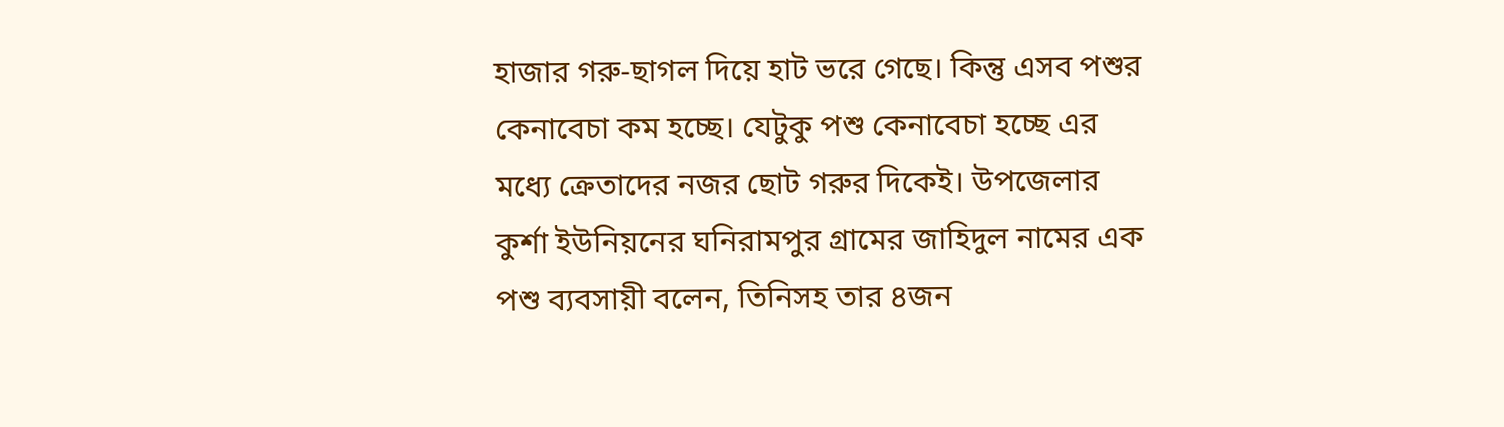হাজার গরু-ছাগল দিয়ে হাট ভরে গেছে। কিন্তু এসব পশুর কেনাবেচা কম হচ্ছে। যেটুকু পশু কেনাবেচা হচ্ছে এর মধ্যে ক্রেতাদের নজর ছোট গরুর দিকেই। উপজেলার কুর্শা ইউনিয়নের ঘনিরামপুর গ্রামের জাহিদুল নামের এক পশু ব্যবসায়ী বলেন, তিনিসহ তার ৪জন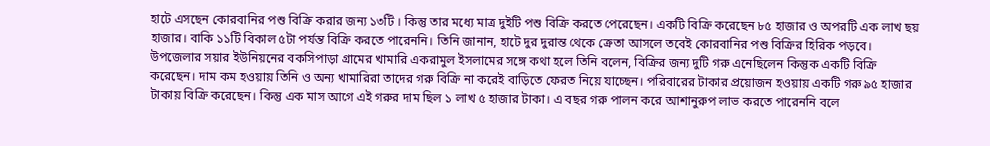হাটে এসছেন কোরবানির পশু বিক্রি করার জন্য ১৩টি । কিন্তু তার মধ্যে মাত্র দুইটি পশু বিক্রি করতে পেরেছেন। একটি বিক্রি করেছেন ৮৫ হাজার ও অপরটি এক লাখ ছয় হাজার। বাকি ১১টি বিকাল ৫টা পর্যন্ত বিক্রি করতে পারেননি। তিনি জানান, হাটে দুর দুরান্ত থেকে ক্রেতা আসলে তবেই কোরবানির পশু বিক্রির হিরিক পড়বে। উপজেলার সয়ার ইউনিয়নের বকসিপাড়া গ্রামের খামারি একরামুল ইসলামের সঙ্গে কথা হলে তিনি বলেন, বিক্রির জন্য দুটি গরু এনেছিলেন কিন্তুক একটি বিক্রি করেছেন। দাম কম হওয়ায় তিনি ও অন্য খামারিরা তাদের গরু বিক্রি না করেই বাড়িতে ফেরত নিয়ে যাচ্ছেন। পরিবারের টাকার প্রয়োজন হওয়ায় একটি গরু ৯৫ হাজার টাকায় বিক্রি করেছেন। কিন্তু এক মাস আগে এই গরুর দাম ছিল ১ লাখ ৫ হাজার টাকা। এ বছর গরু পালন করে আশানুরুপ লাভ করতে পারেননি বলে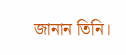জানান তিনি।